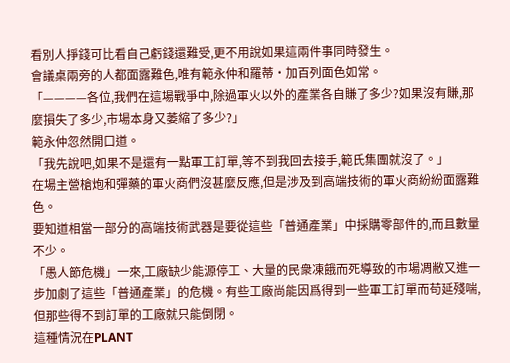看別人掙錢可比看自己虧錢還難受,更不用說如果這兩件事同時發生。
會議桌兩旁的人都面露難色,唯有範永仲和羅蒂·加百列面色如常。
「————各位,我們在這場戰爭中,除過軍火以外的產業各自賺了多少?如果沒有賺,那麼損失了多少,市場本身又萎縮了多少?」
範永仲忽然開口道。
「我先說吧,如果不是還有一點軍工訂單,等不到我回去接手,範氏集團就沒了。」
在場主營槍炮和彈藥的軍火商們沒甚麼反應,但是涉及到高端技術的軍火商紛紛面露難色。
要知道相當一部分的高端技術武器是要從這些「普通產業」中採購零部件的,而且數量不少。
「愚人節危機」一來,工廠缺少能源停工、大量的民衆凍餓而死導致的市場凋敝又進一步加劇了這些「普通產業」的危機。有些工廠尚能因爲得到一些軍工訂單而苟延殘喘,但那些得不到訂單的工廠就只能倒閉。
這種情況在PLANT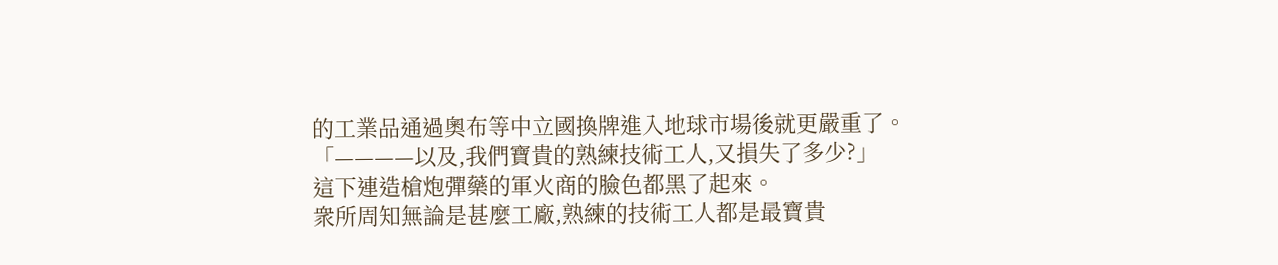的工業品通過奧布等中立國換牌進入地球市場後就更嚴重了。
「————以及,我們寶貴的熟練技術工人,又損失了多少?」
這下連造槍炮彈藥的軍火商的臉色都黑了起來。
衆所周知無論是甚麼工廠,熟練的技術工人都是最寶貴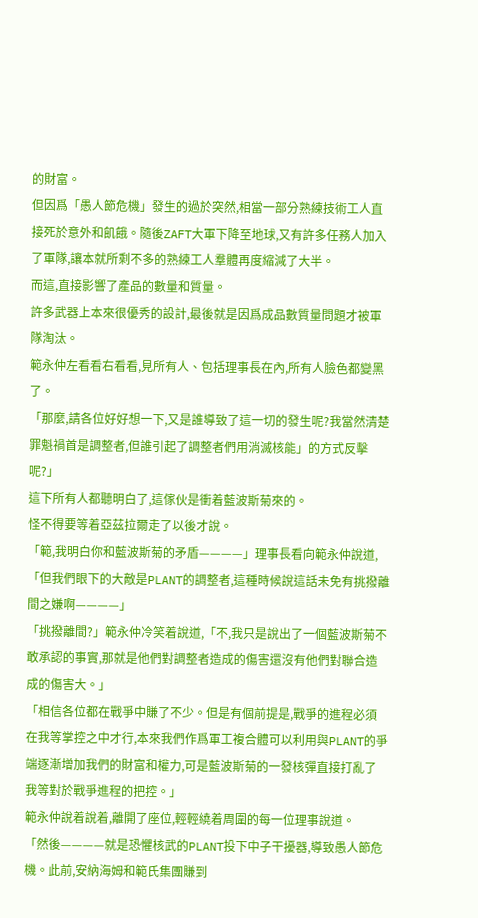的財富。
但因爲「愚人節危機」發生的過於突然,相當一部分熟練技術工人直接死於意外和飢餓。隨後ZAFT大軍下降至地球,又有許多任務人加入了軍隊,讓本就所剩不多的熟練工人羣體再度縮減了大半。
而這,直接影響了產品的數量和質量。
許多武器上本來很優秀的設計,最後就是因爲成品數質量問題才被軍隊淘汰。
範永仲左看看右看看,見所有人、包括理事長在內,所有人臉色都變黑了。
「那麼,請各位好好想一下,又是誰導致了這一切的發生呢?我當然清楚罪魁禍首是調整者,但誰引起了調整者們用消滅核能」的方式反擊呢?」
這下所有人都聽明白了,這傢伙是衝着藍波斯菊來的。
怪不得要等着亞茲拉爾走了以後才說。
「範,我明白你和藍波斯菊的矛盾————」理事長看向範永仲說道,「但我們眼下的大敵是PLANT的調整者,這種時候說這話未免有挑撥離間之嫌啊————」
「挑撥離間?」範永仲冷笑着說道,「不,我只是說出了一個藍波斯菊不敢承認的事實,那就是他們對調整者造成的傷害還沒有他們對聯合造成的傷害大。」
「相信各位都在戰爭中賺了不少。但是有個前提是,戰爭的進程必須在我等掌控之中才行,本來我們作爲軍工複合體可以利用與PLANT的爭端逐漸增加我們的財富和權力,可是藍波斯菊的一發核彈直接打亂了我等對於戰爭進程的把控。」
範永仲說着說着,離開了座位,輕輕繞着周圍的每一位理事說道。
「然後————就是恐懼核武的PLANT投下中子干擾器,導致愚人節危機。此前,安納海姆和範氏集團賺到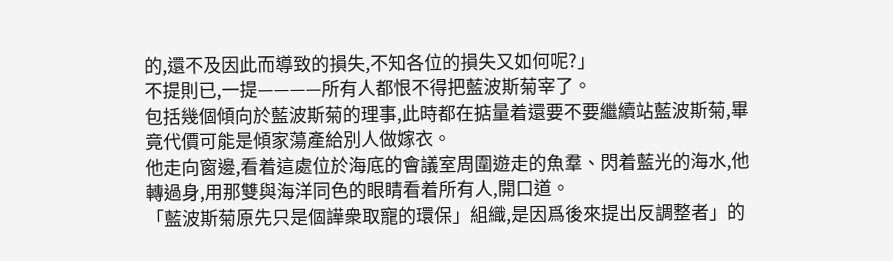的,還不及因此而導致的損失,不知各位的損失又如何呢?」
不提則已,一提————所有人都恨不得把藍波斯菊宰了。
包括幾個傾向於藍波斯菊的理事,此時都在掂量着還要不要繼續站藍波斯菊,畢竟代價可能是傾家蕩產給別人做嫁衣。
他走向窗邊,看着這處位於海底的會議室周圍遊走的魚羣、閃着藍光的海水,他轉過身,用那雙與海洋同色的眼睛看着所有人,開口道。
「藍波斯菊原先只是個譁衆取寵的環保」組織,是因爲後來提出反調整者」的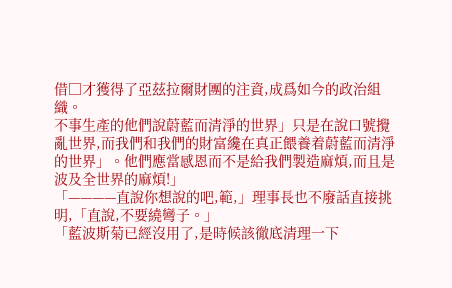借□才獲得了亞茲拉爾財團的注資,成爲如今的政治組織。
不事生產的他們說蔚藍而清淨的世界」只是在說口號攪亂世界,而我們和我們的財富纔在真正餵養着蔚藍而清淨的世界」。他們應當感恩而不是給我們製造麻煩,而且是波及全世界的麻煩!」
「————直說你想說的吧,範,」理事長也不廢話直接挑明,「直說,不要繞彎子。」
「藍波斯菊已經沒用了,是時候該徹底清理一下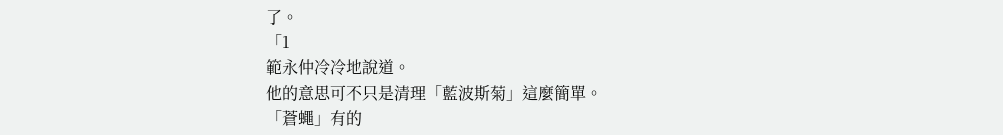了。
「1
範永仲冷冷地說道。
他的意思可不只是清理「藍波斯菊」這麼簡單。
「蒼蠅」有的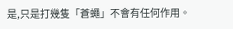是,只是打幾隻「蒼蠅」不會有任何作用。